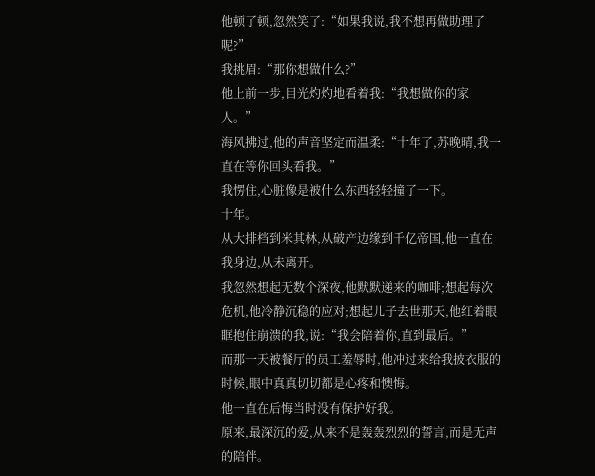他顿了顿,忽然笑了:“如果我说,我不想再做助理了呢?”
我挑眉:“那你想做什么?”
他上前一步,目光灼灼地看着我:“我想做你的家人。”
海风拂过,他的声音坚定而温柔:“十年了,苏晚晴,我一直在等你回头看我。”
我愣住,心脏像是被什么东西轻轻撞了一下。
十年。
从大排档到米其林,从破产边缘到千亿帝国,他一直在我身边,从未离开。
我忽然想起无数个深夜,他默默递来的咖啡;想起每次危机,他冷静沉稳的应对;想起儿子去世那天,他红着眼眶抱住崩溃的我,说:“我会陪着你,直到最后。”
而那一天被餐厅的员工羞辱时,他冲过来给我披衣服的时候,眼中真真切切都是心疼和懊悔。
他一直在后悔当时没有保护好我。
原来,最深沉的爱,从来不是轰轰烈烈的誓言,而是无声的陪伴。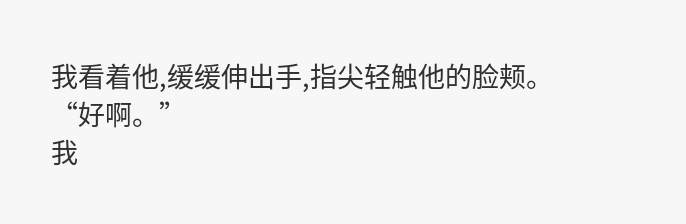我看着他,缓缓伸出手,指尖轻触他的脸颊。
“好啊。”
我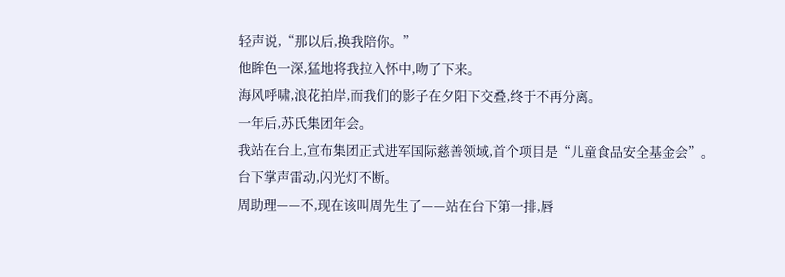轻声说,“那以后,换我陪你。”
他眸色一深,猛地将我拉入怀中,吻了下来。
海风呼啸,浪花拍岸,而我们的影子在夕阳下交叠,终于不再分离。
一年后,苏氏集团年会。
我站在台上,宣布集团正式进军国际慈善领域,首个项目是“儿童食品安全基金会”。
台下掌声雷动,闪光灯不断。
周助理——不,现在该叫周先生了——站在台下第一排,唇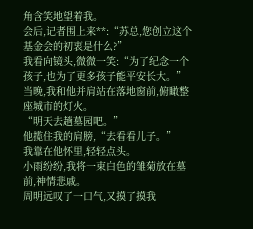角含笑地望着我。
会后,记者围上来**:“苏总,您创立这个基金会的初衷是什么?”
我看向镜头,微微一笑:“为了纪念一个孩子,也为了更多孩子能平安长大。”
当晚,我和他并肩站在落地窗前,俯瞰整座城市的灯火。
“明天去趟墓园吧。”
他揽住我的肩膀,“去看看儿子。”
我靠在他怀里,轻轻点头。
小雨纷纷,我将一束白色的雏菊放在墓前,神情悲戚。
周明远叹了一口气,又摸了摸我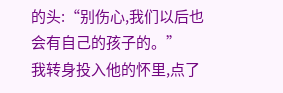的头:“别伤心,我们以后也会有自己的孩子的。”
我转身投入他的怀里,点了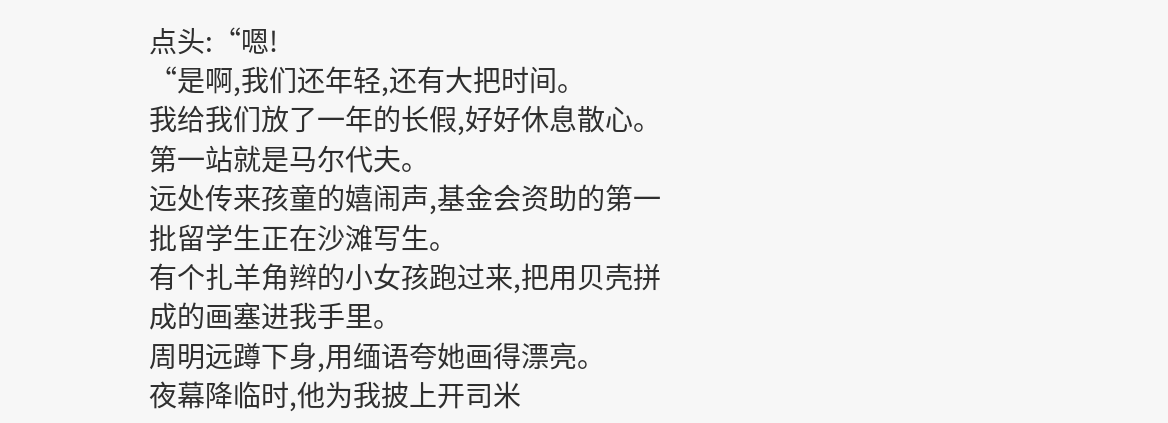点头:“嗯!
“是啊,我们还年轻,还有大把时间。
我给我们放了一年的长假,好好休息散心。
第一站就是马尔代夫。
远处传来孩童的嬉闹声,基金会资助的第一批留学生正在沙滩写生。
有个扎羊角辫的小女孩跑过来,把用贝壳拼成的画塞进我手里。
周明远蹲下身,用缅语夸她画得漂亮。
夜幕降临时,他为我披上开司米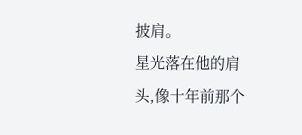披肩。
星光落在他的肩头,像十年前那个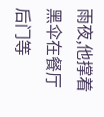雨夜,他撑着黑伞在餐厅后门等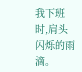我下班时,肩头闪烁的雨滴。